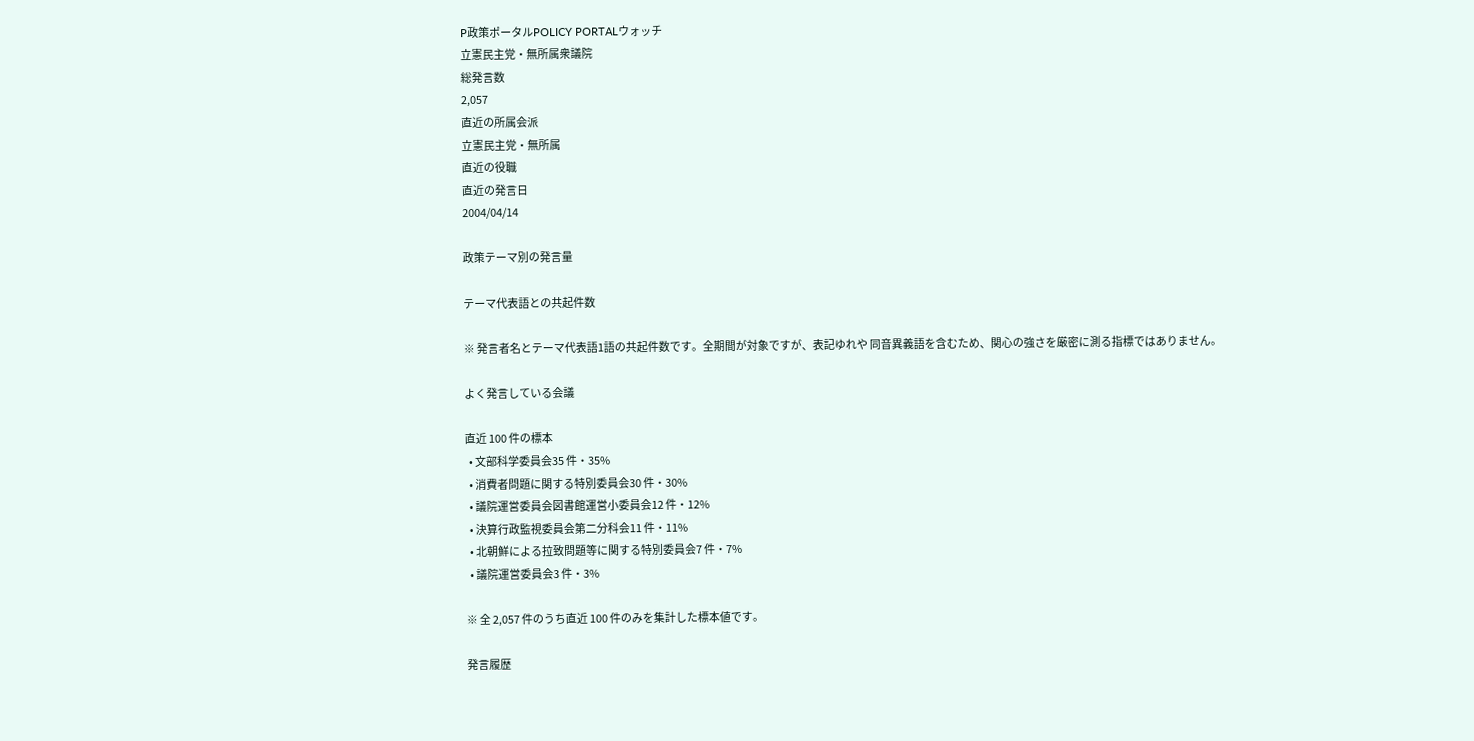P政策ポータルPOLICY PORTALウォッチ
立憲民主党・無所属衆議院
総発言数
2,057
直近の所属会派
立憲民主党・無所属
直近の役職
直近の発言日
2004/04/14

政策テーマ別の発言量

テーマ代表語との共起件数

※ 発言者名とテーマ代表語1語の共起件数です。全期間が対象ですが、表記ゆれや 同音異義語を含むため、関心の強さを厳密に測る指標ではありません。

よく発言している会議

直近 100 件の標本
  • 文部科学委員会35 件・35%
  • 消費者問題に関する特別委員会30 件・30%
  • 議院運営委員会図書館運営小委員会12 件・12%
  • 決算行政監視委員会第二分科会11 件・11%
  • 北朝鮮による拉致問題等に関する特別委員会7 件・7%
  • 議院運営委員会3 件・3%

※ 全 2,057 件のうち直近 100 件のみを集計した標本値です。

発言履歴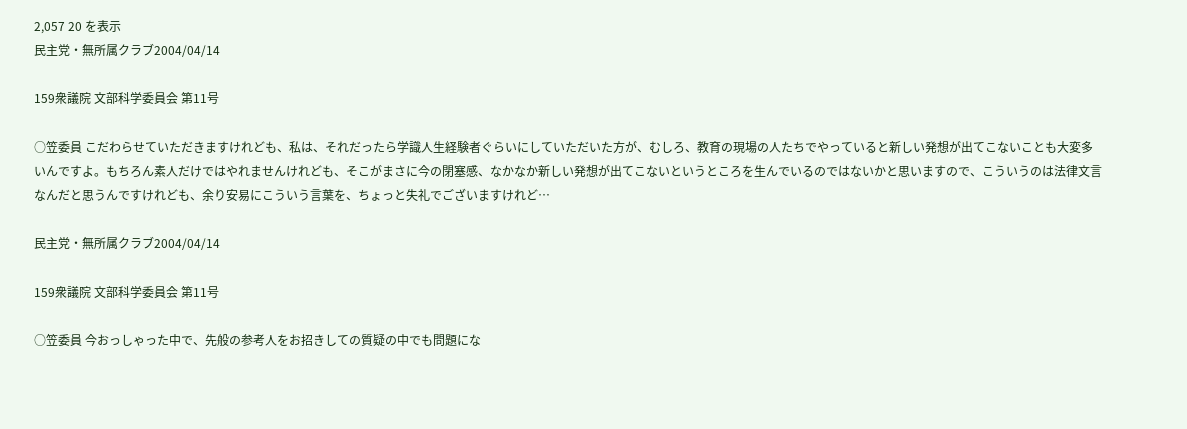2,057 20 を表示
民主党・無所属クラブ2004/04/14

159衆議院 文部科学委員会 第11号

○笠委員 こだわらせていただきますけれども、私は、それだったら学識人生経験者ぐらいにしていただいた方が、むしろ、教育の現場の人たちでやっていると新しい発想が出てこないことも大変多いんですよ。もちろん素人だけではやれませんけれども、そこがまさに今の閉塞感、なかなか新しい発想が出てこないというところを生んでいるのではないかと思いますので、こういうのは法律文言なんだと思うんですけれども、余り安易にこういう言葉を、ちょっと失礼でございますけれど…

民主党・無所属クラブ2004/04/14

159衆議院 文部科学委員会 第11号

○笠委員 今おっしゃった中で、先般の参考人をお招きしての質疑の中でも問題にな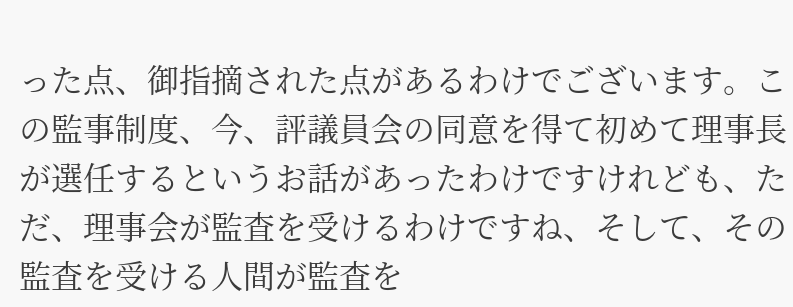った点、御指摘された点があるわけでございます。この監事制度、今、評議員会の同意を得て初めて理事長が選任するというお話があったわけですけれども、ただ、理事会が監査を受けるわけですね、そして、その監査を受ける人間が監査を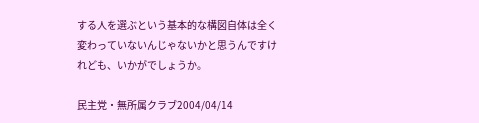する人を選ぶという基本的な構図自体は全く変わっていないんじゃないかと思うんですけれども、いかがでしょうか。

民主党・無所属クラブ2004/04/14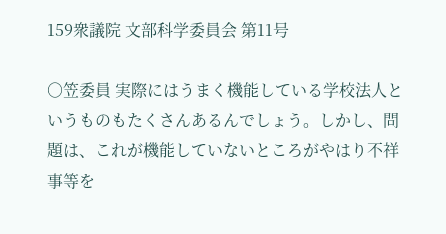159衆議院 文部科学委員会 第11号

○笠委員 実際にはうまく機能している学校法人というものもたくさんあるんでしょう。しかし、問題は、これが機能していないところがやはり不祥事等を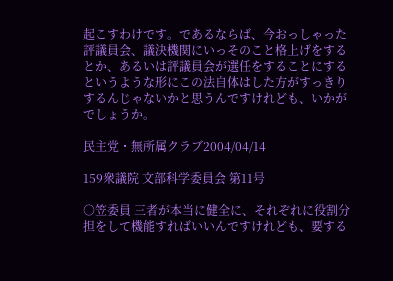起こすわけです。であるならば、今おっしゃった評議員会、議決機関にいっそのこと格上げをするとか、あるいは評議員会が選任をすることにするというような形にこの法自体はした方がすっきりするんじゃないかと思うんですけれども、いかがでしょうか。

民主党・無所属クラブ2004/04/14

159衆議院 文部科学委員会 第11号

○笠委員 三者が本当に健全に、それぞれに役割分担をして機能すればいいんですけれども、要する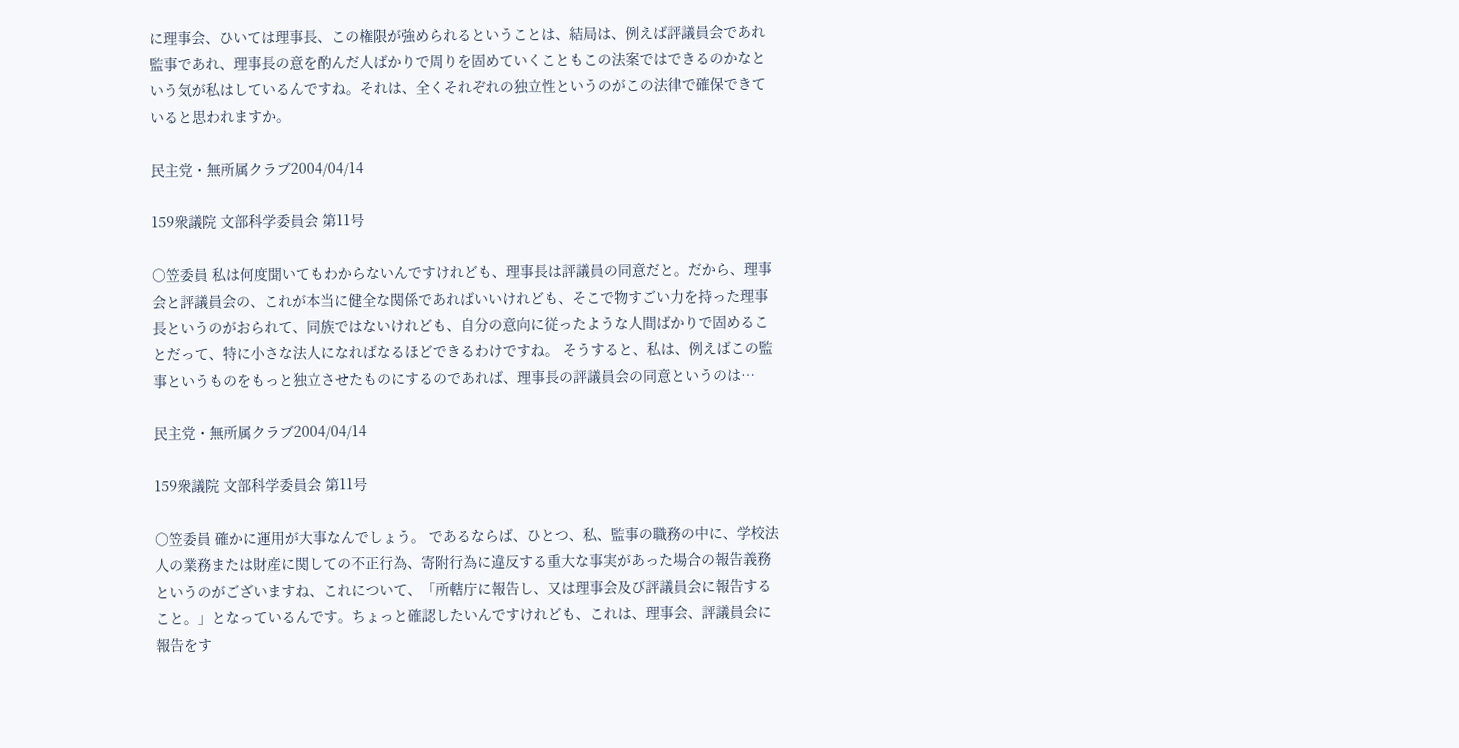に理事会、ひいては理事長、この権限が強められるということは、結局は、例えば評議員会であれ監事であれ、理事長の意を酌んだ人ばかりで周りを固めていくこともこの法案ではできるのかなという気が私はしているんですね。それは、全くそれぞれの独立性というのがこの法律で確保できていると思われますか。

民主党・無所属クラブ2004/04/14

159衆議院 文部科学委員会 第11号

○笠委員 私は何度聞いてもわからないんですけれども、理事長は評議員の同意だと。だから、理事会と評議員会の、これが本当に健全な関係であればいいけれども、そこで物すごい力を持った理事長というのがおられて、同族ではないけれども、自分の意向に従ったような人間ばかりで固めることだって、特に小さな法人になればなるほどできるわけですね。 そうすると、私は、例えばこの監事というものをもっと独立させたものにするのであれば、理事長の評議員会の同意というのは…

民主党・無所属クラブ2004/04/14

159衆議院 文部科学委員会 第11号

○笠委員 確かに運用が大事なんでしょう。 であるならば、ひとつ、私、監事の職務の中に、学校法人の業務または財産に関しての不正行為、寄附行為に違反する重大な事実があった場合の報告義務というのがございますね、これについて、「所轄庁に報告し、又は理事会及び評議員会に報告すること。」となっているんです。ちょっと確認したいんですけれども、これは、理事会、評議員会に報告をす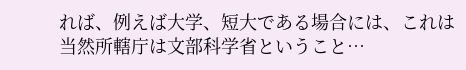れば、例えば大学、短大である場合には、これは当然所轄庁は文部科学省ということ…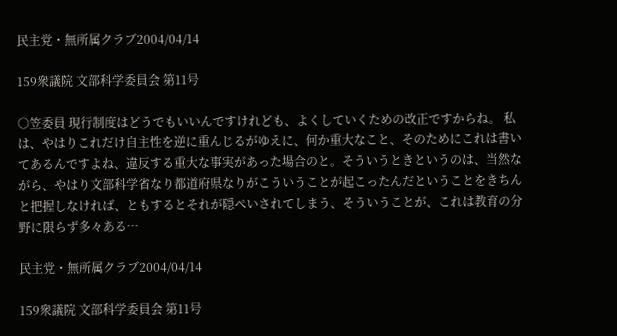民主党・無所属クラブ2004/04/14

159衆議院 文部科学委員会 第11号

○笠委員 現行制度はどうでもいいんですけれども、よくしていくための改正ですからね。 私は、やはりこれだけ自主性を逆に重んじるがゆえに、何か重大なこと、そのためにこれは書いてあるんですよね、違反する重大な事実があった場合のと。そういうときというのは、当然ながら、やはり文部科学省なり都道府県なりがこういうことが起こったんだということをきちんと把握しなければ、ともするとそれが隠ぺいされてしまう、そういうことが、これは教育の分野に限らず多々ある…

民主党・無所属クラブ2004/04/14

159衆議院 文部科学委員会 第11号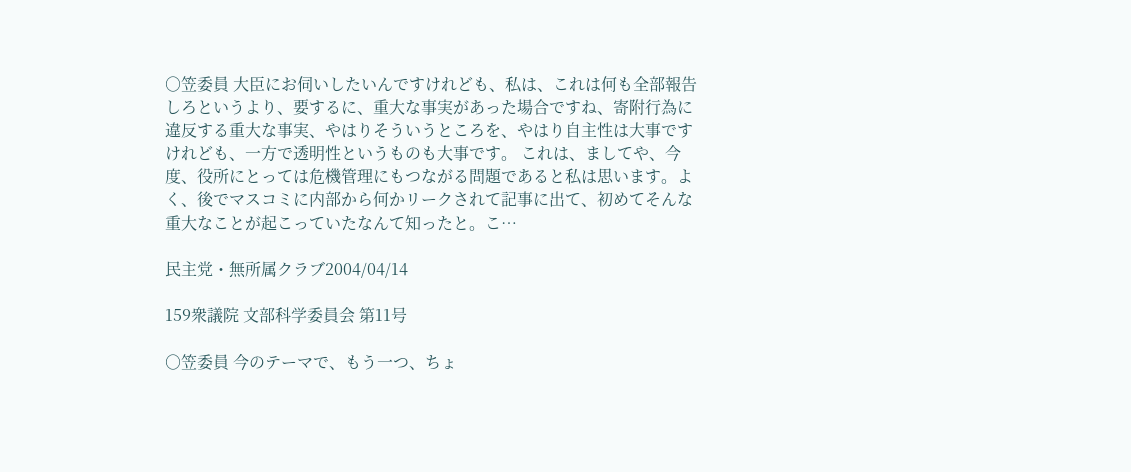○笠委員 大臣にお伺いしたいんですけれども、私は、これは何も全部報告しろというより、要するに、重大な事実があった場合ですね、寄附行為に違反する重大な事実、やはりそういうところを、やはり自主性は大事ですけれども、一方で透明性というものも大事です。 これは、ましてや、今度、役所にとっては危機管理にもつながる問題であると私は思います。よく、後でマスコミに内部から何かリークされて記事に出て、初めてそんな重大なことが起こっていたなんて知ったと。こ…

民主党・無所属クラブ2004/04/14

159衆議院 文部科学委員会 第11号

○笠委員 今のテーマで、もう一つ、ちょ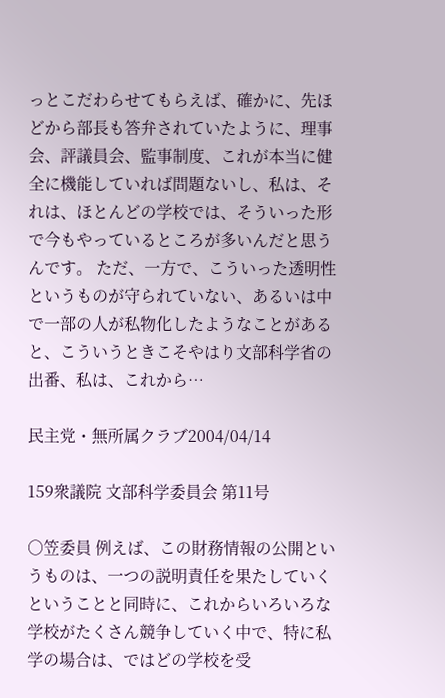っとこだわらせてもらえば、確かに、先ほどから部長も答弁されていたように、理事会、評議員会、監事制度、これが本当に健全に機能していれば問題ないし、私は、それは、ほとんどの学校では、そういった形で今もやっているところが多いんだと思うんです。 ただ、一方で、こういった透明性というものが守られていない、あるいは中で一部の人が私物化したようなことがあると、こういうときこそやはり文部科学省の出番、私は、これから…

民主党・無所属クラブ2004/04/14

159衆議院 文部科学委員会 第11号

○笠委員 例えば、この財務情報の公開というものは、一つの説明責任を果たしていくということと同時に、これからいろいろな学校がたくさん競争していく中で、特に私学の場合は、ではどの学校を受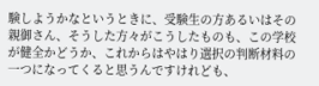験しようかなというときに、受験生の方あるいはその親御さん、そうした方々がこうしたものも、この学校が健全かどうか、これからはやはり選択の判断材料の一つになってくると思うんですけれども、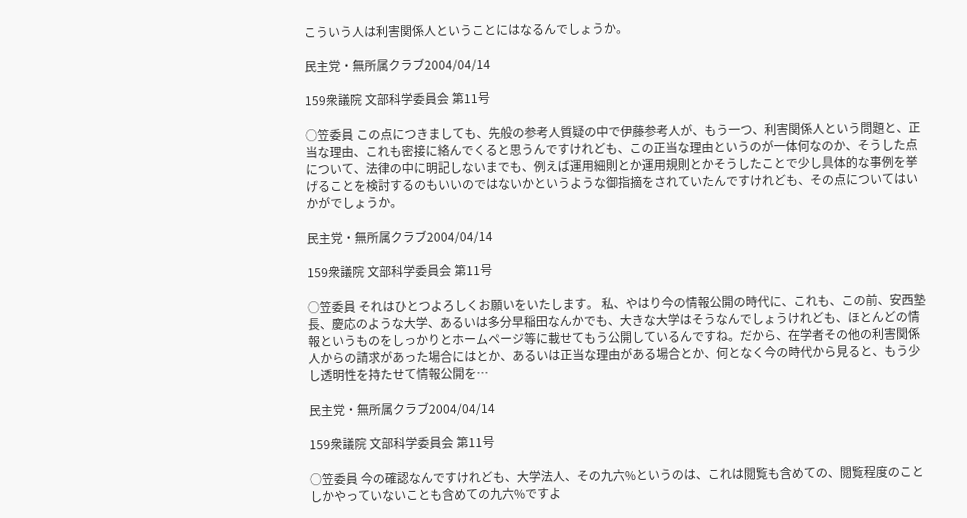こういう人は利害関係人ということにはなるんでしょうか。

民主党・無所属クラブ2004/04/14

159衆議院 文部科学委員会 第11号

○笠委員 この点につきましても、先般の参考人質疑の中で伊藤参考人が、もう一つ、利害関係人という問題と、正当な理由、これも密接に絡んでくると思うんですけれども、この正当な理由というのが一体何なのか、そうした点について、法律の中に明記しないまでも、例えば運用細則とか運用規則とかそうしたことで少し具体的な事例を挙げることを検討するのもいいのではないかというような御指摘をされていたんですけれども、その点についてはいかがでしょうか。

民主党・無所属クラブ2004/04/14

159衆議院 文部科学委員会 第11号

○笠委員 それはひとつよろしくお願いをいたします。 私、やはり今の情報公開の時代に、これも、この前、安西塾長、慶応のような大学、あるいは多分早稲田なんかでも、大きな大学はそうなんでしょうけれども、ほとんどの情報というものをしっかりとホームページ等に載せてもう公開しているんですね。だから、在学者その他の利害関係人からの請求があった場合にはとか、あるいは正当な理由がある場合とか、何となく今の時代から見ると、もう少し透明性を持たせて情報公開を…

民主党・無所属クラブ2004/04/14

159衆議院 文部科学委員会 第11号

○笠委員 今の確認なんですけれども、大学法人、その九六%というのは、これは閲覧も含めての、閲覧程度のことしかやっていないことも含めての九六%ですよ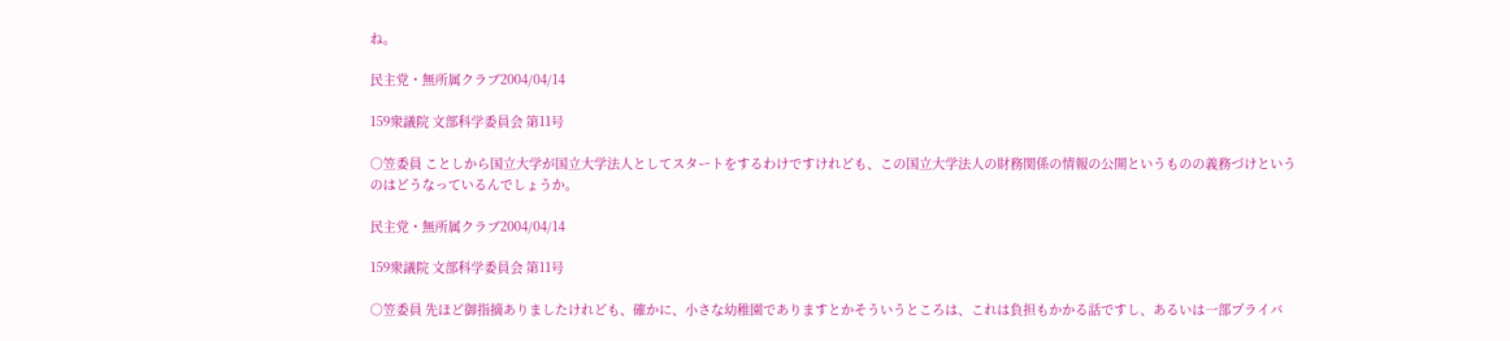ね。

民主党・無所属クラブ2004/04/14

159衆議院 文部科学委員会 第11号

○笠委員 ことしから国立大学が国立大学法人としてスタートをするわけですけれども、この国立大学法人の財務関係の情報の公開というものの義務づけというのはどうなっているんでしょうか。

民主党・無所属クラブ2004/04/14

159衆議院 文部科学委員会 第11号

○笠委員 先ほど御指摘ありましたけれども、確かに、小さな幼稚園でありますとかそういうところは、これは負担もかかる話ですし、あるいは一部プライバ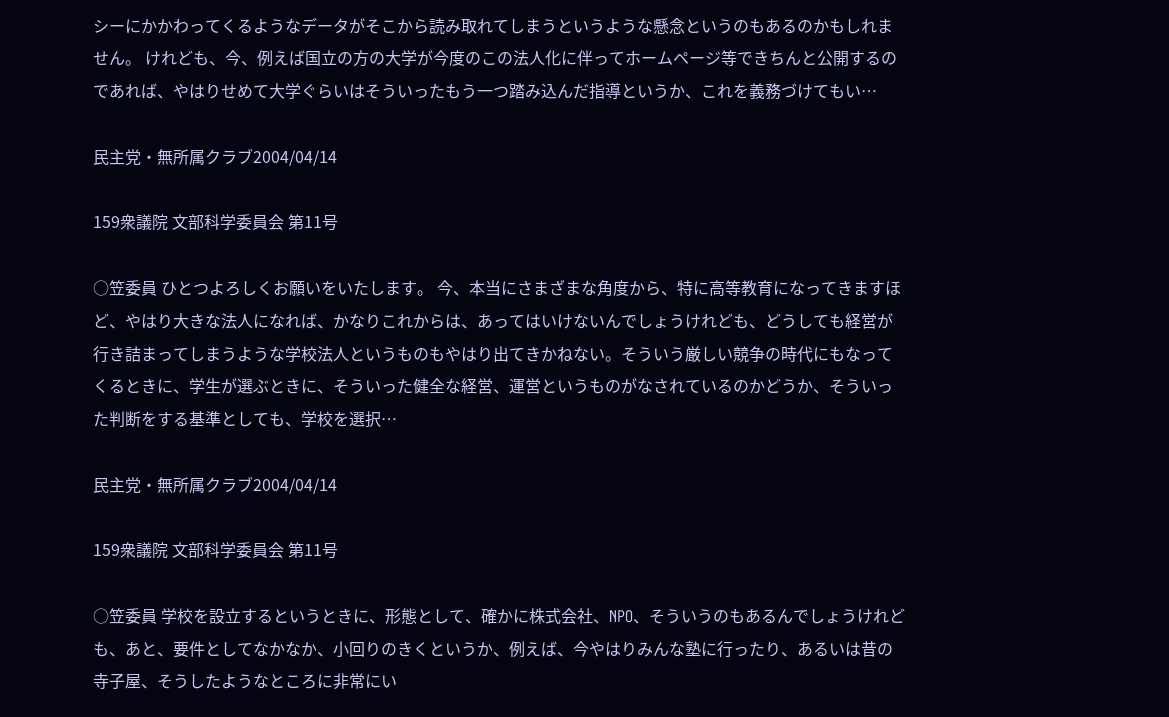シーにかかわってくるようなデータがそこから読み取れてしまうというような懸念というのもあるのかもしれません。 けれども、今、例えば国立の方の大学が今度のこの法人化に伴ってホームページ等できちんと公開するのであれば、やはりせめて大学ぐらいはそういったもう一つ踏み込んだ指導というか、これを義務づけてもい…

民主党・無所属クラブ2004/04/14

159衆議院 文部科学委員会 第11号

○笠委員 ひとつよろしくお願いをいたします。 今、本当にさまざまな角度から、特に高等教育になってきますほど、やはり大きな法人になれば、かなりこれからは、あってはいけないんでしょうけれども、どうしても経営が行き詰まってしまうような学校法人というものもやはり出てきかねない。そういう厳しい競争の時代にもなってくるときに、学生が選ぶときに、そういった健全な経営、運営というものがなされているのかどうか、そういった判断をする基準としても、学校を選択…

民主党・無所属クラブ2004/04/14

159衆議院 文部科学委員会 第11号

○笠委員 学校を設立するというときに、形態として、確かに株式会社、NPO、そういうのもあるんでしょうけれども、あと、要件としてなかなか、小回りのきくというか、例えば、今やはりみんな塾に行ったり、あるいは昔の寺子屋、そうしたようなところに非常にい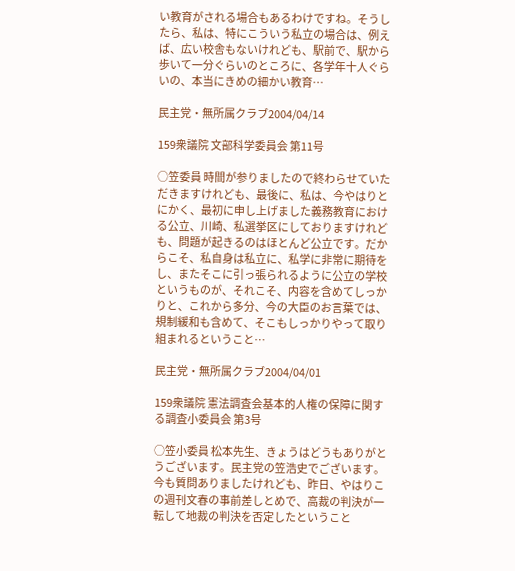い教育がされる場合もあるわけですね。そうしたら、私は、特にこういう私立の場合は、例えば、広い校舎もないけれども、駅前で、駅から歩いて一分ぐらいのところに、各学年十人ぐらいの、本当にきめの細かい教育…

民主党・無所属クラブ2004/04/14

159衆議院 文部科学委員会 第11号

○笠委員 時間が参りましたので終わらせていただきますけれども、最後に、私は、今やはりとにかく、最初に申し上げました義務教育における公立、川崎、私選挙区にしておりますけれども、問題が起きるのはほとんど公立です。だからこそ、私自身は私立に、私学に非常に期待をし、またそこに引っ張られるように公立の学校というものが、それこそ、内容を含めてしっかりと、これから多分、今の大臣のお言葉では、規制緩和も含めて、そこもしっかりやって取り組まれるということ…

民主党・無所属クラブ2004/04/01

159衆議院 憲法調査会基本的人権の保障に関する調査小委員会 第3号

○笠小委員 松本先生、きょうはどうもありがとうございます。民主党の笠浩史でございます。 今も質問ありましたけれども、昨日、やはりこの週刊文春の事前差しとめで、高裁の判決が一転して地裁の判決を否定したということ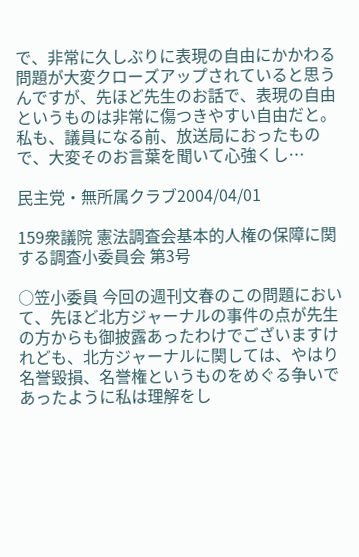で、非常に久しぶりに表現の自由にかかわる問題が大変クローズアップされていると思うんですが、先ほど先生のお話で、表現の自由というものは非常に傷つきやすい自由だと。私も、議員になる前、放送局におったもので、大変そのお言葉を聞いて心強くし…

民主党・無所属クラブ2004/04/01

159衆議院 憲法調査会基本的人権の保障に関する調査小委員会 第3号

○笠小委員 今回の週刊文春のこの問題において、先ほど北方ジャーナルの事件の点が先生の方からも御披露あったわけでございますけれども、北方ジャーナルに関しては、やはり名誉毀損、名誉権というものをめぐる争いであったように私は理解をし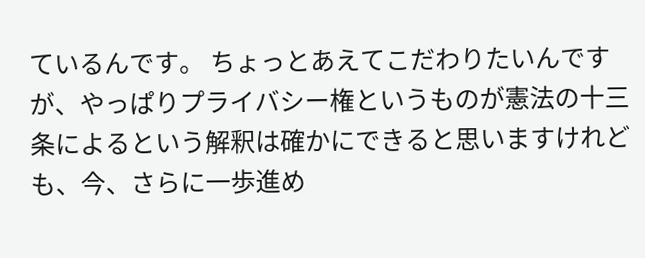ているんです。 ちょっとあえてこだわりたいんですが、やっぱりプライバシー権というものが憲法の十三条によるという解釈は確かにできると思いますけれども、今、さらに一歩進め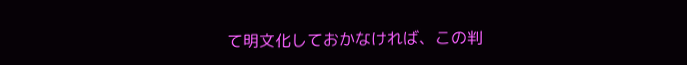て明文化しておかなければ、この判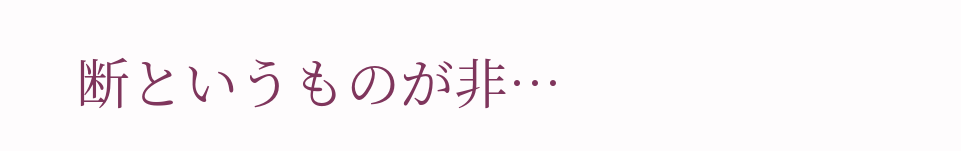断というものが非…